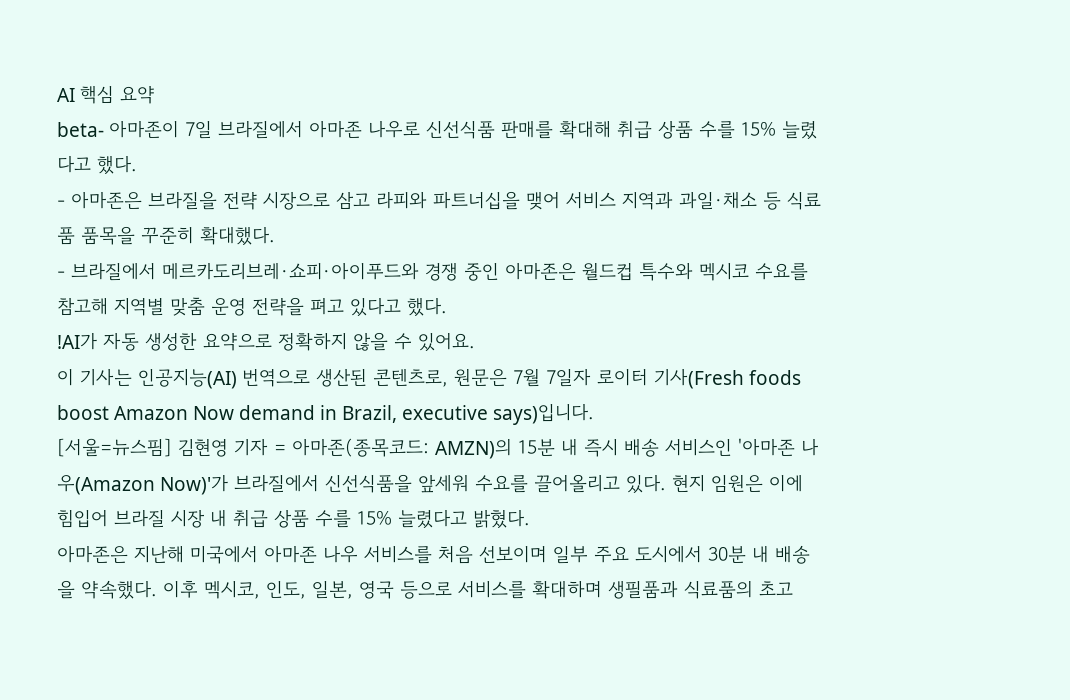AI 핵심 요약
beta- 아마존이 7일 브라질에서 아마존 나우로 신선식품 판매를 확대해 취급 상품 수를 15% 늘렸다고 했다.
- 아마존은 브라질을 전략 시장으로 삼고 라피와 파트너십을 맺어 서비스 지역과 과일·채소 등 식료품 품목을 꾸준히 확대했다.
- 브라질에서 메르카도리브레·쇼피·아이푸드와 경쟁 중인 아마존은 월드컵 특수와 멕시코 수요를 참고해 지역별 맞춤 운영 전략을 펴고 있다고 했다.
!AI가 자동 생성한 요약으로 정확하지 않을 수 있어요.
이 기사는 인공지능(AI) 번역으로 생산된 콘텐츠로, 원문은 7월 7일자 로이터 기사(Fresh foods boost Amazon Now demand in Brazil, executive says)입니다.
[서울=뉴스핌] 김현영 기자 = 아마존(종목코드: AMZN)의 15분 내 즉시 배송 서비스인 '아마존 나우(Amazon Now)'가 브라질에서 신선식품을 앞세워 수요를 끌어올리고 있다. 현지 임원은 이에 힘입어 브라질 시장 내 취급 상품 수를 15% 늘렸다고 밝혔다.
아마존은 지난해 미국에서 아마존 나우 서비스를 처음 선보이며 일부 주요 도시에서 30분 내 배송을 약속했다. 이후 멕시코, 인도, 일본, 영국 등으로 서비스를 확대하며 생필품과 식료품의 초고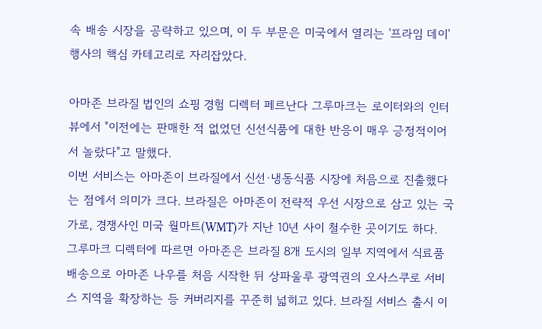속 배송 시장을 공략하고 있으며, 이 두 부문은 미국에서 열리는 '프라임 데이' 행사의 핵심 카테고리로 자리잡았다.

아마존 브라질 법인의 쇼핑 경험 디렉터 페르난다 그루마크는 로이터와의 인터뷰에서 "이전에는 판매한 적 없었던 신선식품에 대한 반응이 매우 긍정적이어서 놀랐다"고 말했다.
이번 서비스는 아마존이 브라질에서 신선·냉동식품 시장에 처음으로 진출했다는 점에서 의미가 크다. 브라질은 아마존이 전략적 우선 시장으로 삼고 있는 국가로, 경쟁사인 미국 월마트(WMT)가 지난 10년 사이 철수한 곳이기도 하다.
그루마크 디렉터에 따르면 아마존은 브라질 8개 도시의 일부 지역에서 식료품 배송으로 아마존 나우를 처음 시작한 뒤 상파울루 광역권의 오사스쿠로 서비스 지역을 확장하는 등 커버리지를 꾸준히 넓히고 있다. 브라질 서비스 출시 이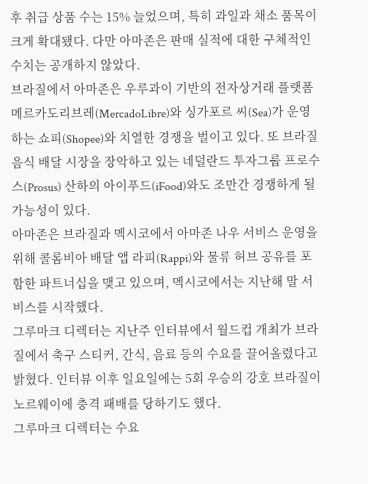후 취급 상품 수는 15% 늘었으며, 특히 과일과 채소 품목이 크게 확대됐다. 다만 아마존은 판매 실적에 대한 구체적인 수치는 공개하지 않았다.
브라질에서 아마존은 우루과이 기반의 전자상거래 플랫폼 메르카도리브레(MercadoLibre)와 싱가포르 씨(Sea)가 운영하는 쇼피(Shopee)와 치열한 경쟁을 벌이고 있다. 또 브라질 음식 배달 시장을 장악하고 있는 네덜란드 투자그룹 프로수스(Prosus) 산하의 아이푸드(iFood)와도 조만간 경쟁하게 될 가능성이 있다.
아마존은 브라질과 멕시코에서 아마존 나우 서비스 운영을 위해 콜롬비아 배달 앱 라피(Rappi)와 물류 허브 공유를 포함한 파트너십을 맺고 있으며, 멕시코에서는 지난해 말 서비스를 시작했다.
그루마크 디렉터는 지난주 인터뷰에서 월드컵 개최가 브라질에서 축구 스티커, 간식, 음료 등의 수요를 끌어올렸다고 밝혔다. 인터뷰 이후 일요일에는 5회 우승의 강호 브라질이 노르웨이에 충격 패배를 당하기도 했다.
그루마크 디렉터는 수요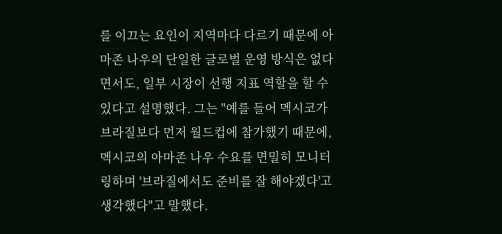를 이끄는 요인이 지역마다 다르기 때문에 아마존 나우의 단일한 글로벌 운영 방식은 없다면서도, 일부 시장이 선행 지표 역할을 할 수 있다고 설명했다. 그는 "예를 들어 멕시코가 브라질보다 먼저 월드컵에 참가했기 때문에, 멕시코의 아마존 나우 수요를 면밀히 모니터링하며 '브라질에서도 준비를 잘 해야겠다'고 생각했다"고 말했다.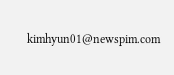kimhyun01@newspim.com